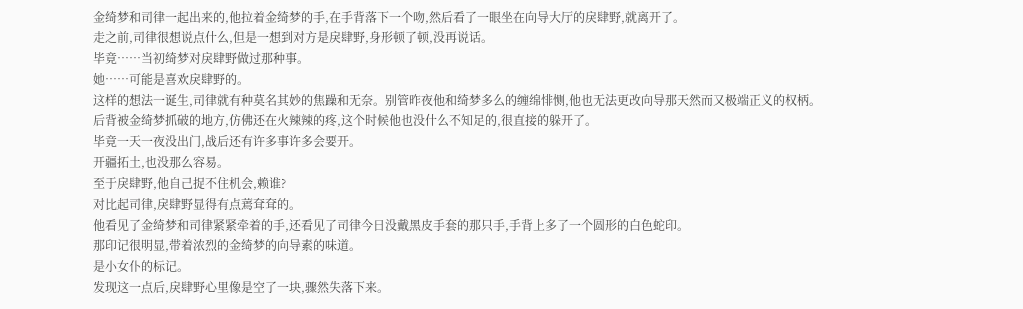金绮梦和司律一起出来的,他拉着金绮梦的手,在手背落下一个吻,然后看了一眼坐在向导大厅的戾肆野,就离开了。
走之前,司律很想说点什么,但是一想到对方是戾肆野,身形顿了顿,没再说话。
毕竟……当初绮梦对戾肆野做过那种事。
她……可能是喜欢戾肆野的。
这样的想法一诞生,司律就有种莫名其妙的焦躁和无奈。别管昨夜他和绮梦多么的缠绵悱恻,他也无法更改向导那天然而又极端正义的权柄。
后背被金绮梦抓破的地方,仿佛还在火辣辣的疼,这个时候他也没什么不知足的,很直接的躲开了。
毕竟一天一夜没出门,战后还有许多事许多会要开。
开疆拓土,也没那么容易。
至于戾肆野,他自己捉不住机会,赖谁?
对比起司律,戾肆野显得有点蔫耷耷的。
他看见了金绮梦和司律紧紧牵着的手,还看见了司律今日没戴黑皮手套的那只手,手背上多了一个圆形的白色蛇印。
那印记很明显,带着浓烈的金绮梦的向导素的味道。
是小女仆的标记。
发现这一点后,戾肆野心里像是空了一块,骤然失落下来。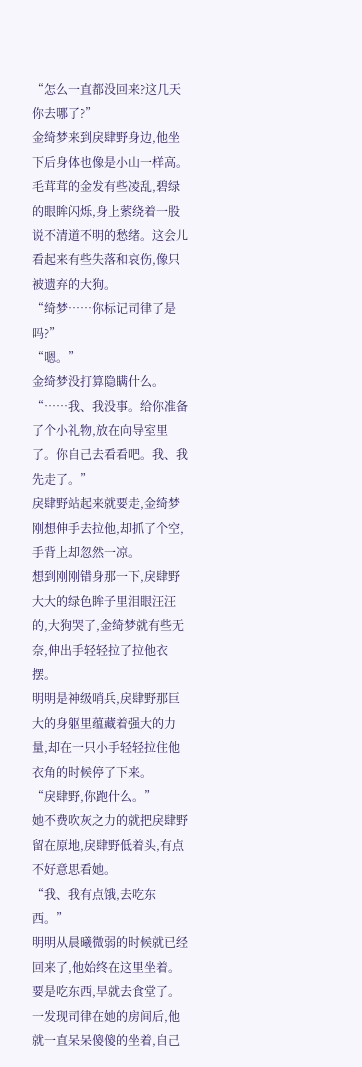“怎么一直都没回来?这几天你去哪了?”
金绮梦来到戾肆野身边,他坐下后身体也像是小山一样高。
毛茸茸的金发有些凌乱,碧绿的眼眸闪烁,身上萦绕着一股说不清道不明的愁绪。这会儿看起来有些失落和哀伤,像只被遗弃的大狗。
“绮梦……你标记司律了是吗?”
“嗯。”
金绮梦没打算隐瞒什么。
“……我、我没事。给你准备了个小礼物,放在向导室里了。你自己去看看吧。我、我先走了。”
戾肆野站起来就要走,金绮梦刚想伸手去拉他,却抓了个空,手背上却忽然一凉。
想到刚刚错身那一下,戾肆野大大的绿色眸子里泪眼汪汪的,大狗哭了,金绮梦就有些无奈,伸出手轻轻拉了拉他衣摆。
明明是神级哨兵,戾肆野那巨大的身躯里蕴藏着强大的力量,却在一只小手轻轻拉住他衣角的时候停了下来。
“戾肆野,你跑什么。”
她不费吹灰之力的就把戾肆野留在原地,戾肆野低着头,有点不好意思看她。
“我、我有点饿,去吃东西。”
明明从晨曦微弱的时候就已经回来了,他始终在这里坐着。
要是吃东西,早就去食堂了。
一发现司律在她的房间后,他就一直呆呆傻傻的坐着,自己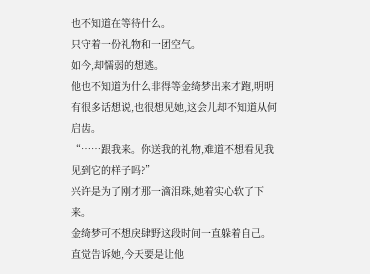也不知道在等待什么。
只守着一份礼物和一团空气。
如今,却懦弱的想逃。
他也不知道为什么非得等金绮梦出来才跑,明明有很多话想说,也很想见她,这会儿却不知道从何启齿。
“……跟我来。你送我的礼物,难道不想看见我见到它的样子吗?”
兴许是为了刚才那一滴泪珠,她着实心软了下来。
金绮梦可不想戾肆野这段时间一直躲着自己。
直觉告诉她,今天要是让他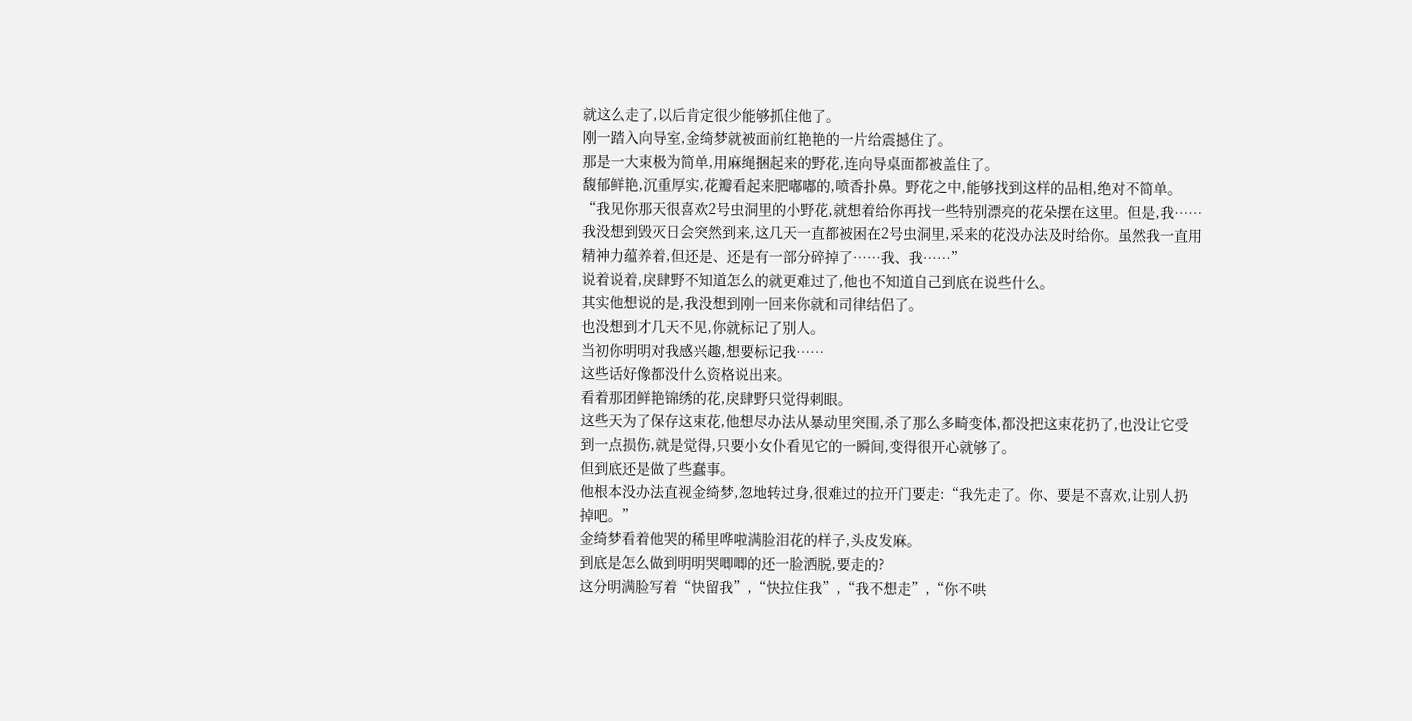就这么走了,以后肯定很少能够抓住他了。
刚一踏入向导室,金绮梦就被面前红艳艳的一片给震撼住了。
那是一大束极为简单,用麻绳捆起来的野花,连向导桌面都被盖住了。
馥郁鲜艳,沉重厚实,花瓣看起来肥嘟嘟的,喷香扑鼻。野花之中,能够找到这样的品相,绝对不简单。
“我见你那天很喜欢2号虫洞里的小野花,就想着给你再找一些特别漂亮的花朵摆在这里。但是,我……我没想到毁灭日会突然到来,这几天一直都被困在2号虫洞里,采来的花没办法及时给你。虽然我一直用精神力蕴养着,但还是、还是有一部分碎掉了……我、我……”
说着说着,戾肆野不知道怎么的就更难过了,他也不知道自己到底在说些什么。
其实他想说的是,我没想到刚一回来你就和司律结侣了。
也没想到才几天不见,你就标记了别人。
当初你明明对我感兴趣,想要标记我……
这些话好像都没什么资格说出来。
看着那团鲜艳锦绣的花,戾肆野只觉得刺眼。
这些天为了保存这束花,他想尽办法从暴动里突围,杀了那么多畸变体,都没把这束花扔了,也没让它受到一点损伤,就是觉得,只要小女仆看见它的一瞬间,变得很开心就够了。
但到底还是做了些蠢事。
他根本没办法直视金绮梦,忽地转过身,很难过的拉开门要走:“我先走了。你、要是不喜欢,让别人扔掉吧。”
金绮梦看着他哭的稀里哗啦满脸泪花的样子,头皮发麻。
到底是怎么做到明明哭唧唧的还一脸洒脱,要走的?
这分明满脸写着“快留我”,“快拉住我”,“我不想走”,“你不哄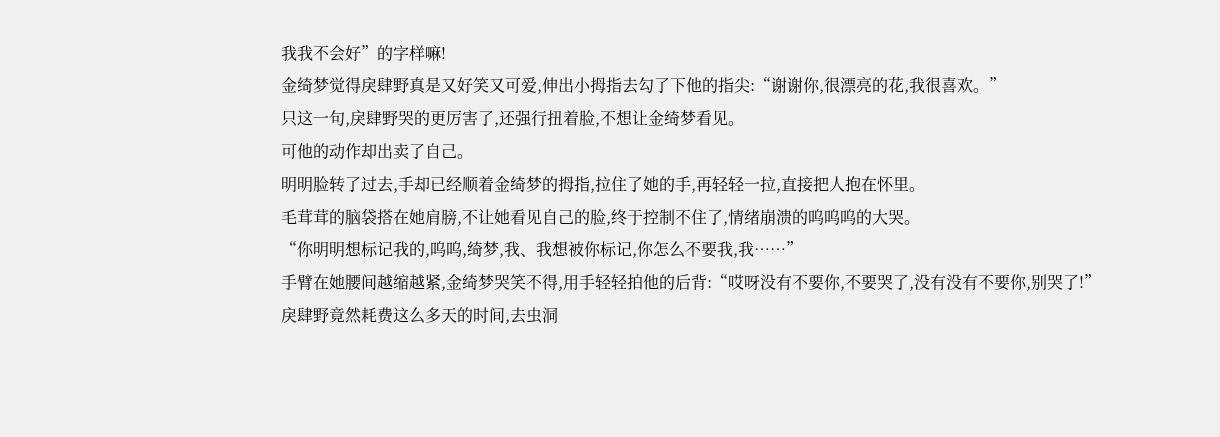我我不会好”的字样嘛!
金绮梦觉得戾肆野真是又好笑又可爱,伸出小拇指去勾了下他的指尖:“谢谢你,很漂亮的花,我很喜欢。”
只这一句,戾肆野哭的更厉害了,还强行扭着脸,不想让金绮梦看见。
可他的动作却出卖了自己。
明明脸转了过去,手却已经顺着金绮梦的拇指,拉住了她的手,再轻轻一拉,直接把人抱在怀里。
毛茸茸的脑袋搭在她肩膀,不让她看见自己的脸,终于控制不住了,情绪崩溃的呜呜呜的大哭。
“你明明想标记我的,呜呜,绮梦,我、我想被你标记,你怎么不要我,我……”
手臂在她腰间越缩越紧,金绮梦哭笑不得,用手轻轻拍他的后背:“哎呀没有不要你,不要哭了,没有没有不要你,别哭了!”
戾肆野竟然耗费这么多天的时间,去虫洞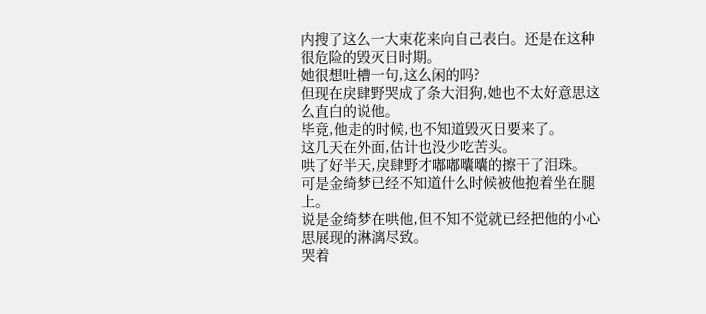内搜了这么一大束花来向自己表白。还是在这种很危险的毁灭日时期。
她很想吐槽一句,这么闲的吗?
但现在戾肆野哭成了条大泪狗,她也不太好意思这么直白的说他。
毕竟,他走的时候,也不知道毁灭日要来了。
这几天在外面,估计也没少吃苦头。
哄了好半天,戾肆野才嘟嘟囔囔的擦干了泪珠。
可是金绮梦已经不知道什么时候被他抱着坐在腿上。
说是金绮梦在哄他,但不知不觉就已经把他的小心思展现的淋漓尽致。
哭着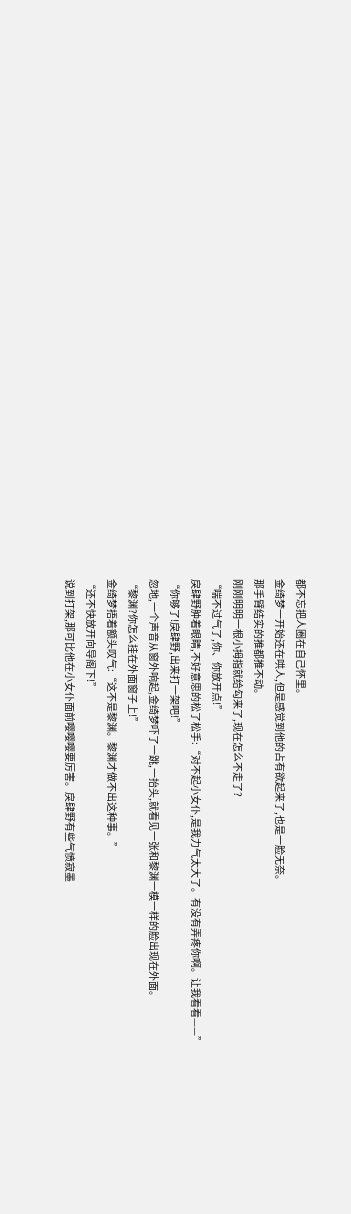都不忘把人圈在自己怀里。
金绮梦一开始还在哄人,但是感觉到他的占有欲起来了,也是一脸无奈。
那手臂结实的推都推不动。
刚刚明明一根小拇指就给勾来了,现在怎么不走了?
“喘不过气了,你、你放开点!”
戾肆野肿着眼睛,不好意思的松了松手:“对不起小女仆,是我力气太大了。有没有弄疼你啊。让我看看——”
“你够了!戾肆野,出来打一架吧!”
忽地,一个声音从窗外响起,金绮梦吓了一跳,一抬头,就看见一张和黎渊一模一样的脸出现在外面。
“黎渊?你怎么挂在外面窗子上!”
金绮梦捂着额头叹气:“这不是黎渊。黎渊才做不出这种事。”
“还不快放开向导阁下!”
说到打架,那可比他在小女仆面前嘤嘤嘤要厉害。戾肆野有些气愤寂墨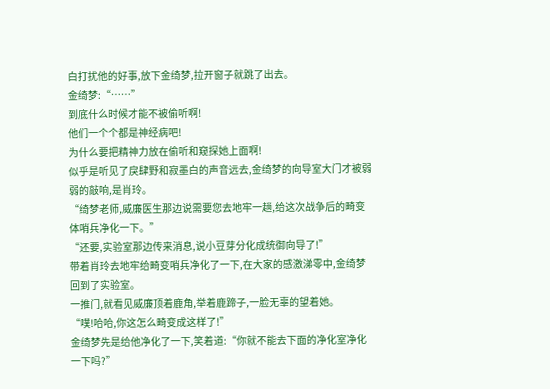白打扰他的好事,放下金绮梦,拉开窗子就跳了出去。
金绮梦:“……”
到底什么时候才能不被偷听啊!
他们一个个都是神经病吧!
为什么要把精神力放在偷听和窥探她上面啊!
似乎是听见了戾肆野和寂墨白的声音远去,金绮梦的向导室大门才被弱弱的敲响,是肖玲。
“绮梦老师,威廉医生那边说需要您去地牢一趟,给这次战争后的畸变体哨兵净化一下。”
“还要,实验室那边传来消息,说小豆芽分化成统御向导了!”
带着肖玲去地牢给畸变哨兵净化了一下,在大家的感激涕零中,金绮梦回到了实验室。
一推门,就看见威廉顶着鹿角,举着鹿蹄子,一脸无辜的望着她。
“噗!哈哈,你这怎么畸变成这样了!”
金绮梦先是给他净化了一下,笑着道:“你就不能去下面的净化室净化一下吗?”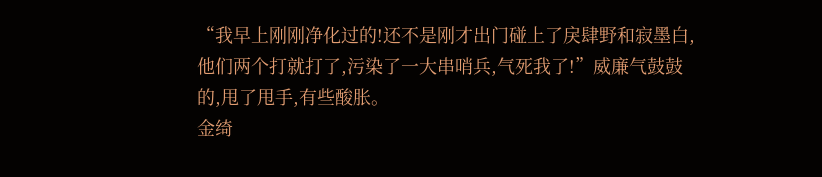“我早上刚刚净化过的!还不是刚才出门碰上了戾肆野和寂墨白,他们两个打就打了,污染了一大串哨兵,气死我了!”威廉气鼓鼓的,甩了甩手,有些酸胀。
金绮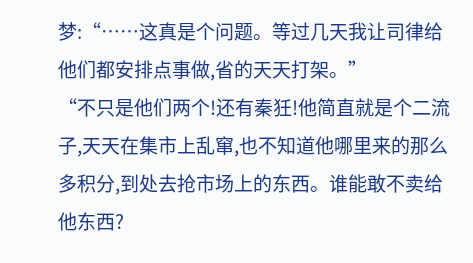梦:“……这真是个问题。等过几天我让司律给他们都安排点事做,省的天天打架。”
“不只是他们两个!还有秦狅!他简直就是个二流子,天天在集市上乱窜,也不知道他哪里来的那么多积分,到处去抢市场上的东西。谁能敢不卖给他东西?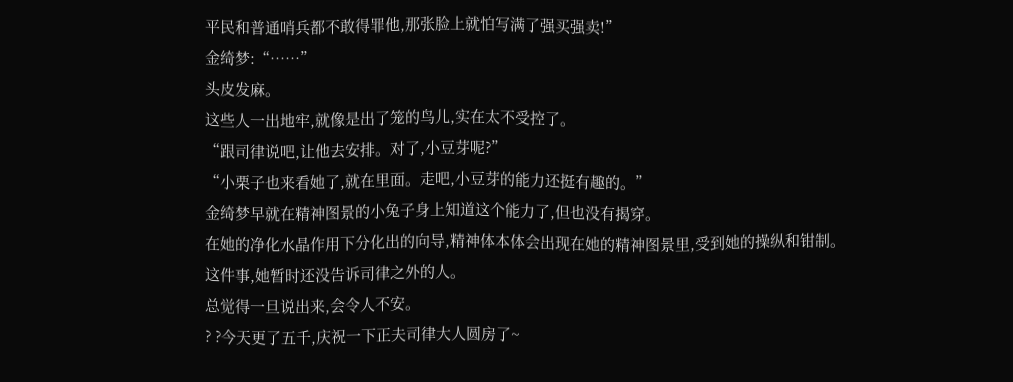平民和普通哨兵都不敢得罪他,那张脸上就怕写满了强买强卖!”
金绮梦:“……”
头皮发麻。
这些人一出地牢,就像是出了笼的鸟儿,实在太不受控了。
“跟司律说吧,让他去安排。对了,小豆芽呢?”
“小栗子也来看她了,就在里面。走吧,小豆芽的能力还挺有趣的。”
金绮梦早就在精神图景的小兔子身上知道这个能力了,但也没有揭穿。
在她的净化水晶作用下分化出的向导,精神体本体会出现在她的精神图景里,受到她的操纵和钳制。
这件事,她暂时还没告诉司律之外的人。
总觉得一旦说出来,会令人不安。
? ?今天更了五千,庆祝一下正夫司律大人圆房了~